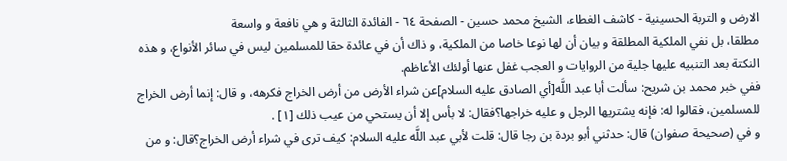الارض و التربة الحسينية - كاشف الغطاء، الشيخ محمد حسين - الصفحة ٦٤ - الفائدة الثالثة و هي نافعة و واسعة
مطلقا، بل نفي الملكية المطلقة و بيان أن لها نوعا خاصا من الملكية، و ذاك أن في عائدة حقا للمسلمين ليس في سائر الأنواع، و هذه النكتة بعد التنبيه عليها جلية من الروايات و العجب غفل عنها أولئك الأعاظم.
ففي خبر محمد بن شريح: سألت أبا عبد اللَّه[أي الصادق عليه السلام]عن شراء الأرض من أرض الخراج فكرهه، و قال: إنما أرض الخراج للمسلمين، فقالوا له: فإنه يشتريها الرجل و عليه خراجها؟فقال: لا بأس إلا أن يستحي من عيب ذلك [١] .
و في (صحيحة صفوان) قال: حدثني أبو بردة بن رجا قال: قلت لأبي عبد اللَّه عليه السلام: كيف ترى في شراء أرض الخراج؟قال: و من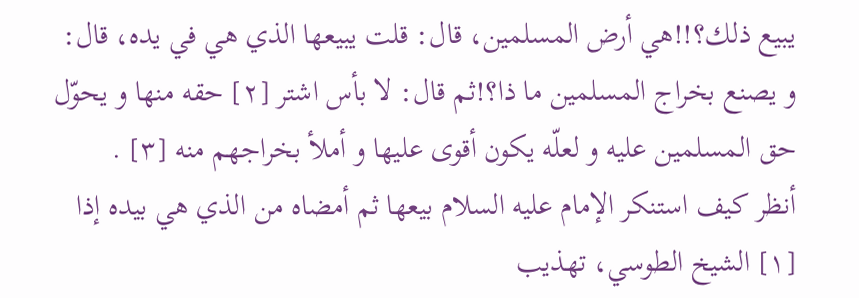يبيع ذلك؟!!هي أرض المسلمين، قال: قلت يبيعها الذي هي في يده، قال:
و يصنع بخراج المسلمين ما ذا؟!ثم قال: لا بأس اشتر [٢] حقه منها و يحوّل حق المسلمين عليه و لعلّه يكون أقوى عليها و أملأ بخراجهم منه [٣] .
أنظر كيف استنكر الإمام عليه السلام بيعها ثم أمضاه من الذي هي بيده إذا
[١] الشيخ الطوسي، تهذيب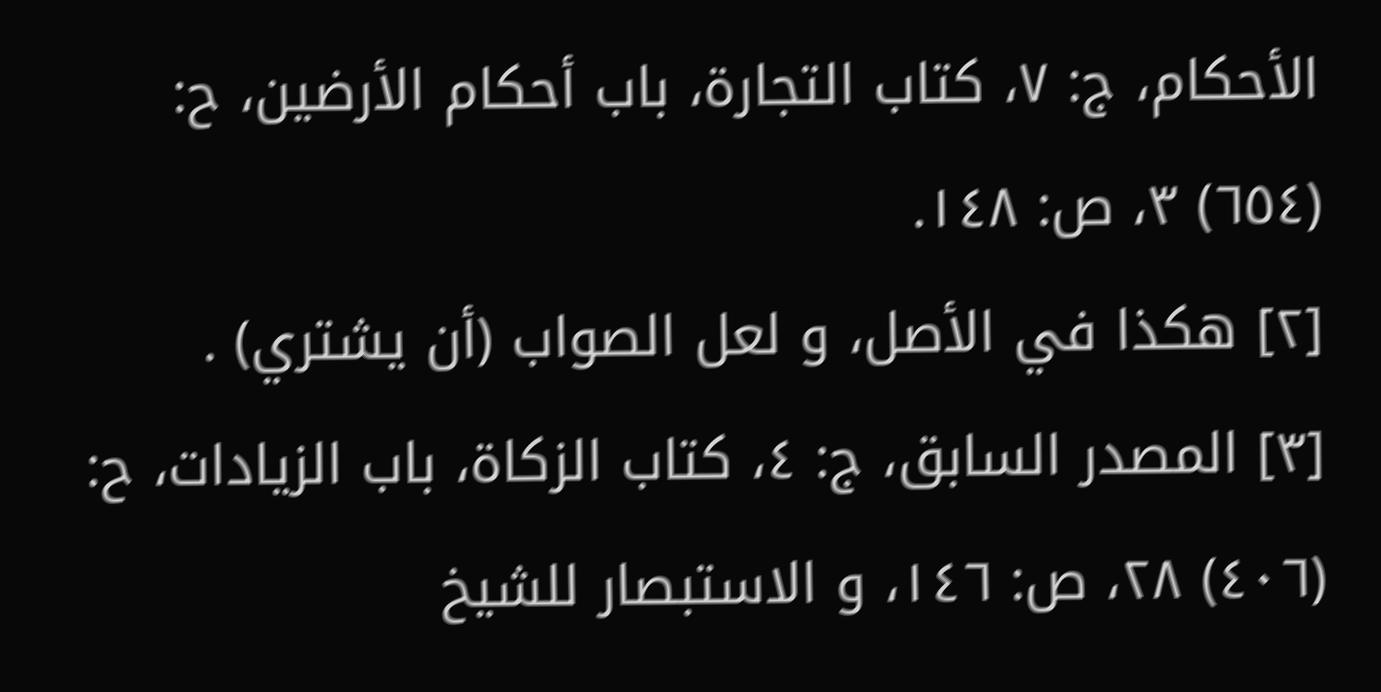الأحكام، ج: ٧، كتاب التجارة، باب أحكام الأرضين، ح:
(٦٥٤) ٣، ص: ١٤٨.
[٢] هكذا في الأصل، و لعل الصواب (أن يشتري) .
[٣] المصدر السابق، ج: ٤، كتاب الزكاة، باب الزيادات، ح: (٤٠٦) ٢٨، ص: ١٤٦، و الاستبصار للشيخ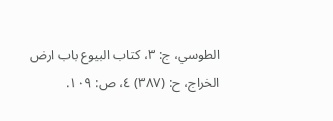الطوسي، ج: ٣، كتاب البيوع باب ارض الخراج، ح: (٣٨٧) ٤، ص: ١٠٩.